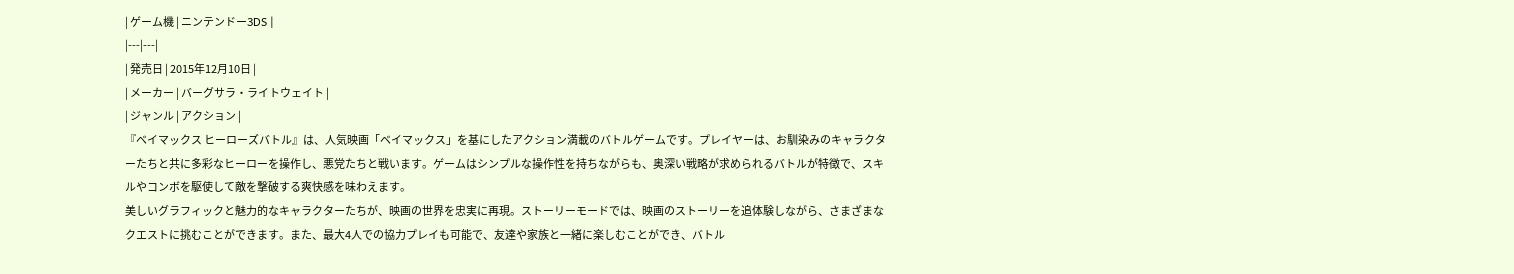| ゲーム機 | ニンテンドー3DS |
|---|---|
| 発売日 | 2015年12月10日 |
| メーカー | バーグサラ・ライトウェイト |
| ジャンル | アクション |
『ベイマックス ヒーローズバトル』は、人気映画「ベイマックス」を基にしたアクション満載のバトルゲームです。プレイヤーは、お馴染みのキャラクターたちと共に多彩なヒーローを操作し、悪党たちと戦います。ゲームはシンプルな操作性を持ちながらも、奥深い戦略が求められるバトルが特徴で、スキルやコンボを駆使して敵を撃破する爽快感を味わえます。
美しいグラフィックと魅力的なキャラクターたちが、映画の世界を忠実に再現。ストーリーモードでは、映画のストーリーを追体験しながら、さまざまなクエストに挑むことができます。また、最大4人での協力プレイも可能で、友達や家族と一緒に楽しむことができ、バトル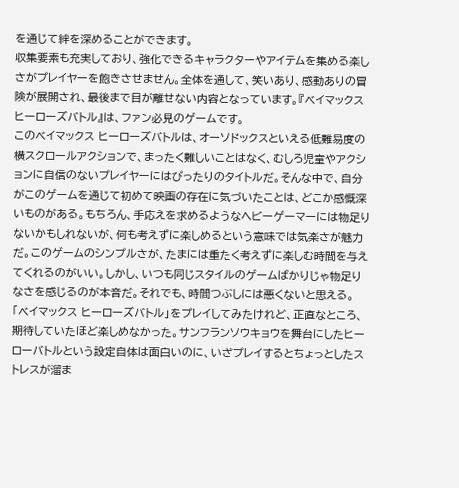を通じて絆を深めることができます。
収集要素も充実しており、強化できるキャラクターやアイテムを集める楽しさがプレイヤーを飽きさせません。全体を通して、笑いあり、感動ありの冒険が展開され、最後まで目が離せない内容となっています。『ベイマックス ヒーローズバトル』は、ファン必見のゲームです。
このベイマックス ヒーローズバトルは、オーソドックスといえる低難易度の横スクロールアクションで、まったく難しいことはなく、むしろ児童やアクションに自信のないプレイヤーにはぴったりのタイトルだ。そんな中で、自分がこのゲームを通じて初めて映画の存在に気づいたことは、どこか感慨深いものがある。もちろん、手応えを求めるようなヘビーゲーマーには物足りないかもしれないが、何も考えずに楽しめるという意味では気楽さが魅力だ。このゲームのシンプルさが、たまには重たく考えずに楽しむ時間を与えてくれるのがいい。しかし、いつも同じスタイルのゲームばかりじゃ物足りなさを感じるのが本音だ。それでも、時間つぶしには悪くないと思える。
「ベイマックス ヒーローズバトル」をプレイしてみたけれど、正直なところ、期待していたほど楽しめなかった。サンフランソウキョウを舞台にしたヒーローバトルという設定自体は面白いのに、いざプレイするとちょっとしたストレスが溜ま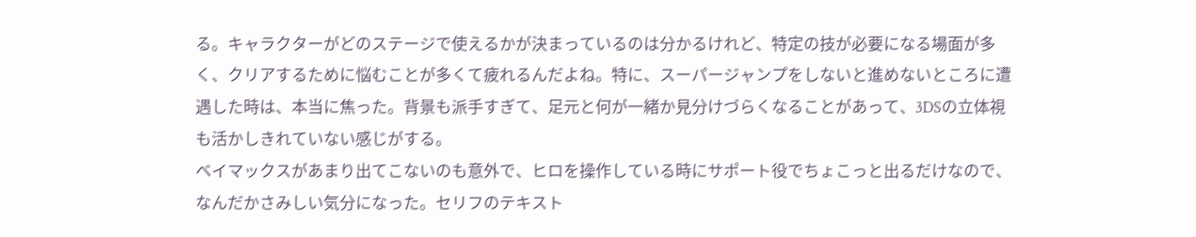る。キャラクターがどのステージで使えるかが決まっているのは分かるけれど、特定の技が必要になる場面が多く、クリアするために悩むことが多くて疲れるんだよね。特に、スーパージャンプをしないと進めないところに遭遇した時は、本当に焦った。背景も派手すぎて、足元と何が一緒か見分けづらくなることがあって、3DSの立体視も活かしきれていない感じがする。
ベイマックスがあまり出てこないのも意外で、ヒロを操作している時にサポート役でちょこっと出るだけなので、なんだかさみしい気分になった。セリフのテキスト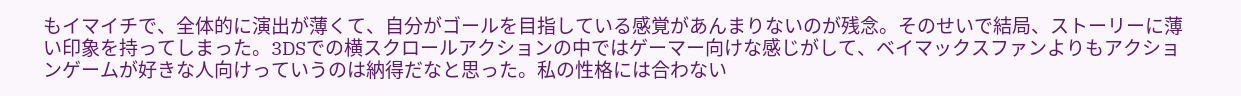もイマイチで、全体的に演出が薄くて、自分がゴールを目指している感覚があんまりないのが残念。そのせいで結局、ストーリーに薄い印象を持ってしまった。3DSでの横スクロールアクションの中ではゲーマー向けな感じがして、ベイマックスファンよりもアクションゲームが好きな人向けっていうのは納得だなと思った。私の性格には合わない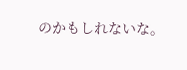のかもしれないな。